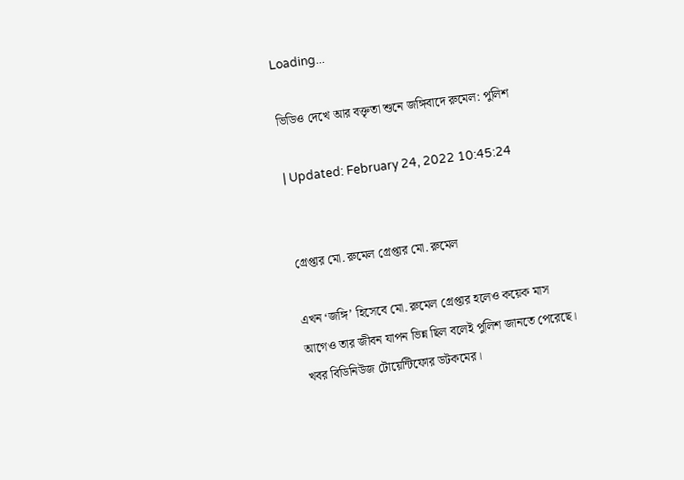Loading...

ভিডিও দেখে আর বক্তৃতা শুনে জঙ্গিবাদে রুমেল: পুলিশ

| Updated: February 24, 2022 10:45:24


গ্রেপ্তার মো. রুমেল গ্রেপ্তার মো. রুমেল

এখন ‘জঙ্গি’ হিসেবে মো. রুমেল গ্রেপ্তার হলেও কয়েক মাস আগেও তার জীবন যাপন ভিন্ন ছিল বলেই পুলিশ জানতে পেরেছে। খবর বিডিনিউজ টোয়েন্টিফোর ডটকমের।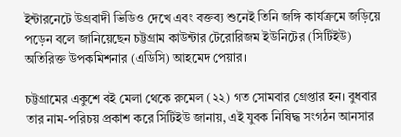ইন্টারনেটে উগ্রবাদী ভিডিও দেখে এবং বক্তব্য শুনেই তিনি জঙ্গি কার্যক্রমে জড়িয়ে পড়েন বলে জানিয়েছেন চট্টগ্রাম কাউন্টার টেরোরিজম ইউনিটের (সিটিইউ) অতিরিক্ত উপকমিশনার (এডিসি) আহমেদ পেয়ার।

চট্টগ্রামের একুশে বই মেলা থেকে রুমেল (২২) গত সোমবার গ্রেপ্তার হন। বুধবার তার নাম-পরিচয় প্রকাশ করে সিটিইউ জানায়, এই যুবক নিষিদ্ধ সংগঠন আনসার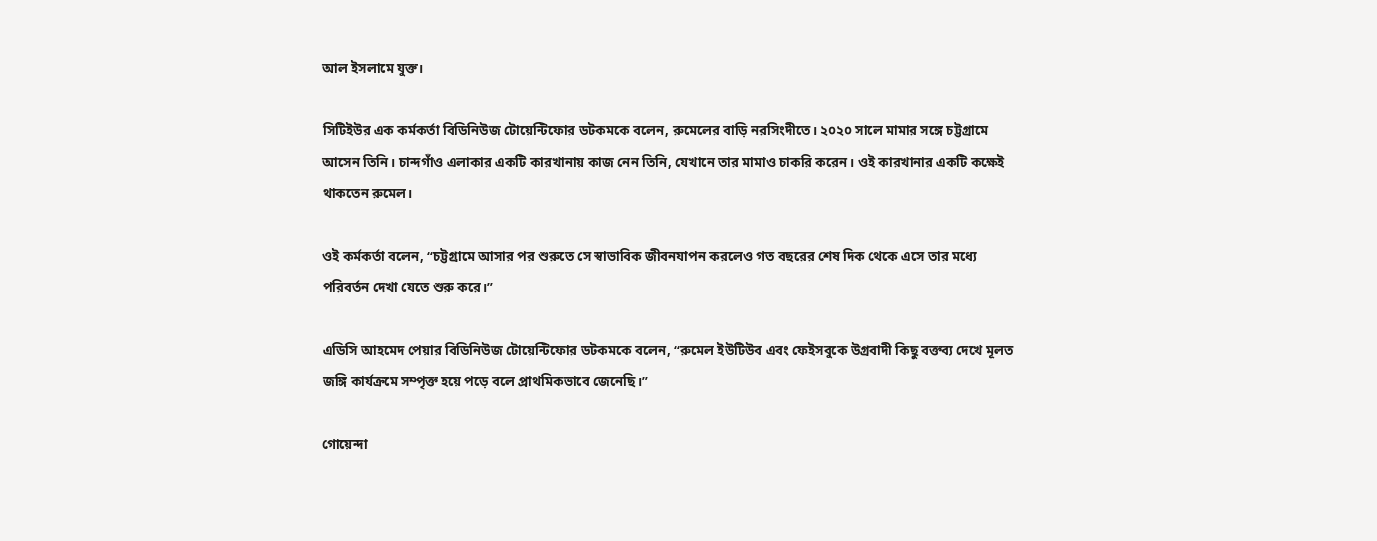আল ইসলামে যুক্ত।

সিটিইউর এক কর্মকর্তা বিডিনিউজ টোয়েন্টিফোর ডটকমকে বলেন, রুমেলের বাড়ি নরসিংদীতে। ২০২০ সালে মামার সঙ্গে চট্টগ্রামে আসেন তিনি। চান্দগাঁও এলাকার একটি কারখানায় কাজ নেন তিনি, যেখানে তার মামাও চাকরি করেন। ওই কারখানার একটি কক্ষেই থাকতেন রুমেল।

ওই কর্মকর্তা বলেন, “চট্টগ্রামে আসার পর শুরুতে সে স্বাভাবিক জীবনযাপন করলেও গত বছরের শেষ দিক থেকে এসে তার মধ্যে পরিবর্তন দেখা যেতে শুরু করে।”

এডিসি আহমেদ পেয়ার বিডিনিউজ টোয়েন্টিফোর ডটকমকে বলেন, “রুমেল ইউটিউব এবং ফেইসবুকে উগ্রবাদী কিছু বক্তব্য দেখে মূলত জঙ্গি কার্যক্রমে সম্পৃক্ত হয়ে পড়ে বলে প্রাথমিকভাবে জেনেছি।”

গোয়েন্দা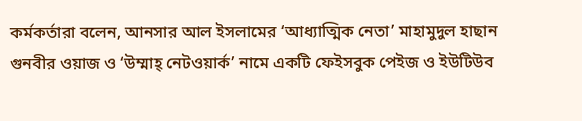কর্মকর্তারা বলেন, আনসার আল ইসলামের ‘আধ্যাত্মিক নেতা’ মাহামুদুল হাছান গুনবীর ওয়াজ ও ‘উম্মাহ্ নেটওয়ার্ক’ নামে একটি ফেইসবুক পেইজ ও ইউটিউব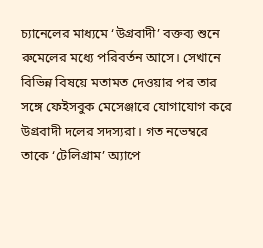চ্যানেলের মাধ্যমে ‘উগ্রবাদী’ বক্তব্য শুনে রুমেলের মধ্যে পরিবর্তন আসে। সেখানে বিভিন্ন বিষয়ে মতামত দেওয়ার পর তার সঙ্গে ফেইসবুক মেসেঞ্জারে যোগাযোগ করে উগ্রবাদী দলের সদস্যরা। গত নভেম্বরে তাকে ‘টেলিগ্রাম’ অ্যাপে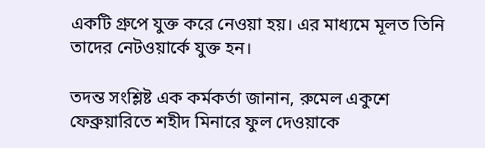একটি গ্রুপে যুক্ত করে নেওয়া হয়। এর মাধ্যমে মূলত তিনি তাদের নেটওয়ার্কে যুক্ত হন।

তদন্ত সংশ্লিষ্ট এক কর্মকর্তা জানান, রুমেল একুশে ফেব্রুয়ারিতে শহীদ মিনারে ফুল দেওয়াকে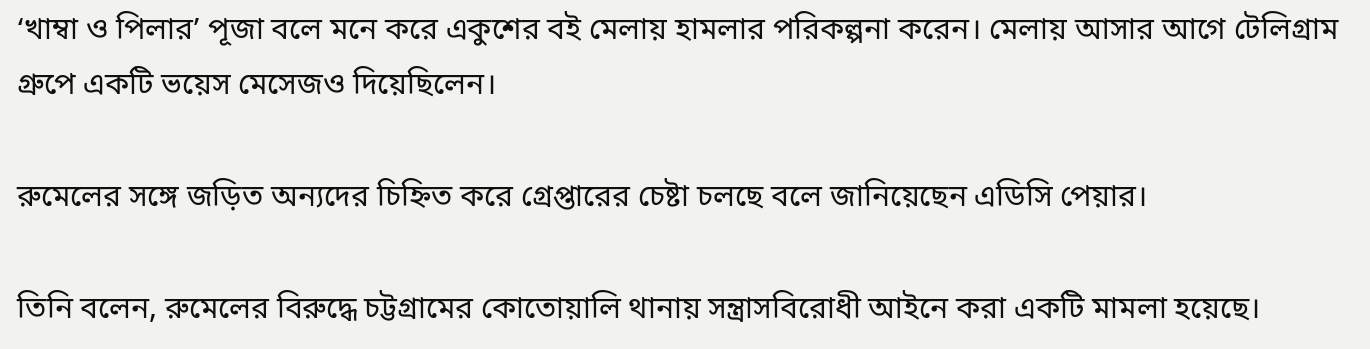‘খাম্বা ও পিলার’ পূজা বলে মনে করে একুশের বই মেলায় হামলার পরিকল্পনা করেন। মেলায় আসার আগে টেলিগ্রাম গ্রুপে একটি ভয়েস মেসেজও দিয়েছিলেন।

রুমেলের সঙ্গে জড়িত অন্যদের চিহ্নিত করে গ্রেপ্তারের চেষ্টা চলছে বলে জানিয়েছেন এডিসি পেয়ার।

তিনি বলেন, রুমেলের বিরুদ্ধে চট্টগ্রামের কোতোয়ালি থানায় সন্ত্রাসবিরোধী আইনে করা একটি মামলা হয়েছে।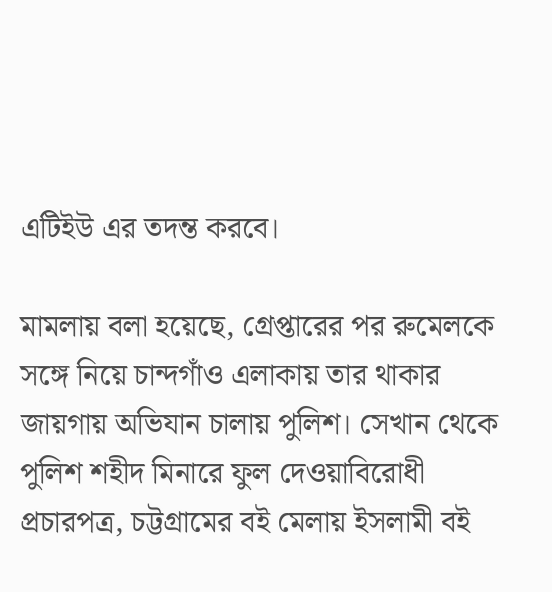এটিইউ এর তদন্ত করবে।

মামলায় বলা হয়েছে, গ্রেপ্তারের পর রুমেলকে সঙ্গে নিয়ে চান্দগাঁও এলাকায় তার থাকার জায়গায় অভিযান চালায় পুলিশ। সেখান থেকে পুলিশ শহীদ মিনারে ফুল দেওয়াবিরোধী প্রচারপত্র, চট্টগ্রামের বই মেলায় ইসলামী বই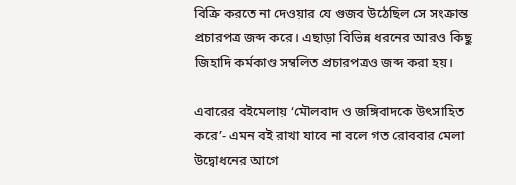বিক্রি করতে না দেওয়ার যে গুজব উঠেছিল সে সংক্রান্ত প্রচারপত্র জব্দ করে। এছাড়া বিভিন্ন ধরনের আরও কিছু জিহাদি কর্মকাণ্ড সম্বলিত প্রচারপত্রও জব্দ করা হয়।

এবারের বইমেলায় ‘মৌলবাদ ও জঙ্গিবাদকে উৎসাহিত করে’- এমন বই রাখা যাবে না বলে গত রোববার মেলা উদ্বোধনের আগে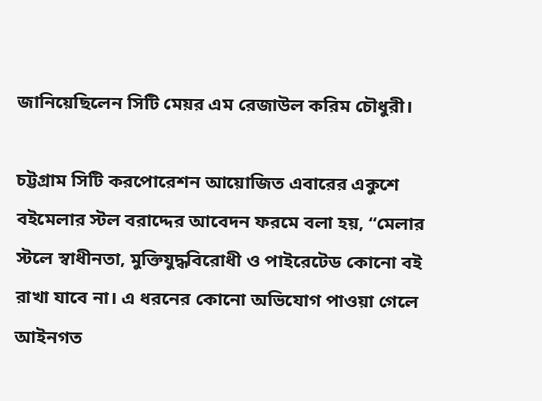জানিয়েছিলেন সিটি মেয়র এম রেজাউল করিম চৌধুরী।

চট্টগ্রাম সিটি করপোরেশন আয়োজিত এবারের একুশে বইমেলার স্টল বরাদ্দের আবেদন ফরমে বলা হয়, “মেলার স্টলে স্বাধীনতা, মুক্তিযুদ্ধবিরোধী ও পাইরেটেড কোনো বই রাখা যাবে না। এ ধরনের কোনো অভিযোগ পাওয়া গেলে আইনগত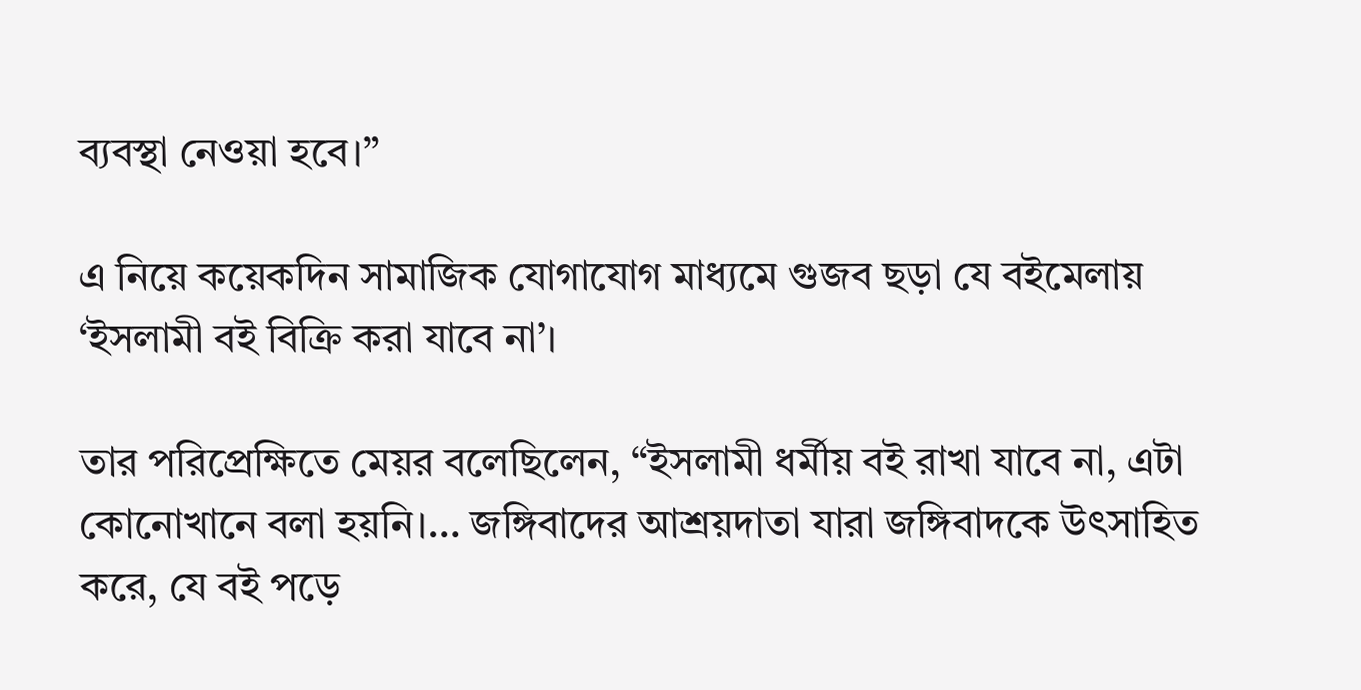ব্যবস্থা নেওয়া হবে।”

এ নিয়ে কয়েকদিন সামাজিক যোগাযোগ মাধ্যমে গুজব ছড়া যে বইমেলায় ‘ইসলামী বই বিক্রি করা যাবে না’।

তার পরিপ্রেক্ষিতে মেয়র বলেছিলেন, “ইসলামী ধর্মীয় বই রাখা যাবে না, এটা কোনোখানে বলা হয়নি।… জঙ্গিবাদের আশ্রয়দাতা যারা জঙ্গিবাদকে উৎসাহিত করে, যে বই পড়ে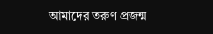আমাদের তরুণ প্রজন্ম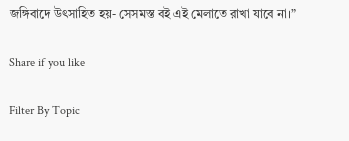জঙ্গিবাদে উৎসাহিত হয়- সেসমস্ত বই এই মেলাতে রাখা যাবে না।”

Share if you like

Filter By Topic